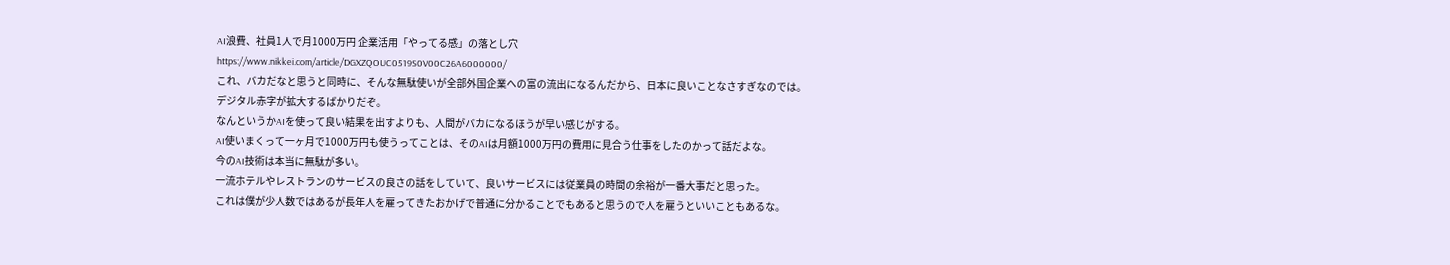AI浪費、社員1人で月1000万円 企業活用「やってる感」の落とし穴
https://www.nikkei.com/article/DGXZQOUC0519S0V00C26A6000000/
これ、バカだなと思うと同時に、そんな無駄使いが全部外国企業への富の流出になるんだから、日本に良いことなさすぎなのでは。
デジタル赤字が拡大するばかりだぞ。
なんというかAIを使って良い結果を出すよりも、人間がバカになるほうが早い感じがする。
AI使いまくって一ヶ月で1000万円も使うってことは、そのAIは月額1000万円の費用に見合う仕事をしたのかって話だよな。
今のAI技術は本当に無駄が多い。
一流ホテルやレストランのサービスの良さの話をしていて、良いサービスには従業員の時間の余裕が一番大事だと思った。
これは僕が少人数ではあるが長年人を雇ってきたおかげで普通に分かることでもあると思うので人を雇うといいこともあるな。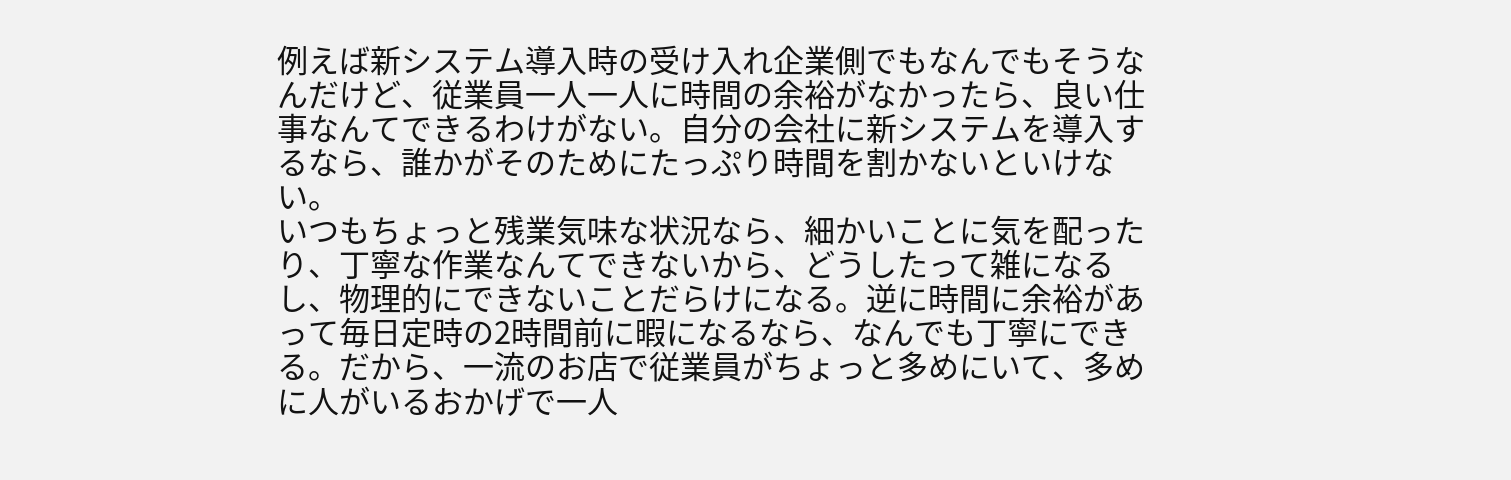例えば新システム導入時の受け入れ企業側でもなんでもそうなんだけど、従業員一人一人に時間の余裕がなかったら、良い仕事なんてできるわけがない。自分の会社に新システムを導入するなら、誰かがそのためにたっぷり時間を割かないといけない。
いつもちょっと残業気味な状況なら、細かいことに気を配ったり、丁寧な作業なんてできないから、どうしたって雑になるし、物理的にできないことだらけになる。逆に時間に余裕があって毎日定時の2時間前に暇になるなら、なんでも丁寧にできる。だから、一流のお店で従業員がちょっと多めにいて、多めに人がいるおかげで一人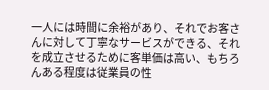一人には時間に余裕があり、それでお客さんに対して丁寧なサービスができる、それを成立させるために客単価は高い、もちろんある程度は従業員の性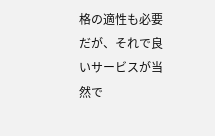格の適性も必要だが、それで良いサービスが当然で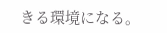きる環境になる。